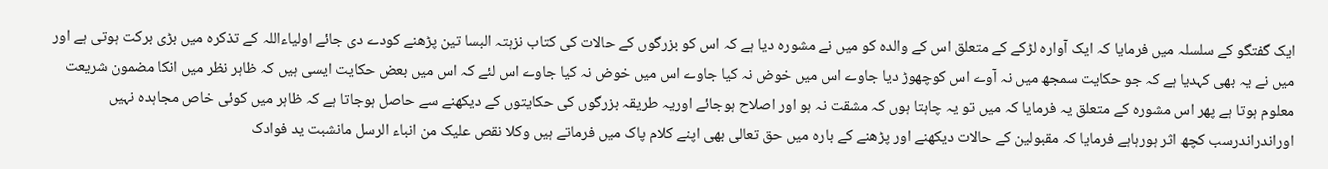ایک گفتگو کے سلسلہ میں فرمایا کہ ایک آوارہ لڑکے کے متعلق اس کے والدہ کو میں نے مشورہ دیا ہے کہ اس کو بزرگوں کے حالات کی کتاب نزہتہ البسا تین پڑھنے کودے دی جائے اولیاءاللہ کے تذکرہ میں بڑی برکت ہوتی ہے اور میں نے یہ بھی کہدیا ہے کہ جو حکایت سمجھ میں نہ آوے اس کوچھوڑ دیا جاوے اس میں خوض نہ کیا جاوے اس میں خوض نہ کیا جاوے اس لئے کہ اس میں بعض حکایت ایسی ہیں کہ ظاہر نظر میں انکا مضمون شریعت معلوم ہوتا ہے پھر اس مشورہ کے متعلق یہ فرمایا کہ میں تو یہ چاہتا ہوں کہ مشقت نہ ہو اور اصلاح ہوجائے اوریہ طریقہ بزرگوں کی حکایتوں کے دیکھنے سے حاصل ہوجاتا ہے کہ ظاہر میں کوئی خاص مجاہدہ نہیں اوراندراندرسب کچھ اثر ہورہاہے فرمایا کہ مقبولین کے حالات دیکھنے اور پڑھنے کے بارہ میں حق تعالی بھی اپنے کلام پاک میں فرماتے ہیں وکلا نقص علیک من انباء الرسل مانشبت ید فوادک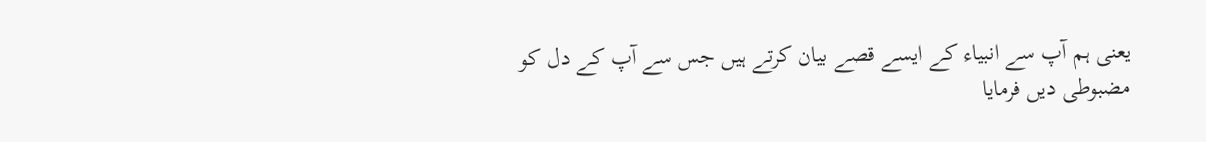یعنی ہم آپ سے انبیاء کے ایسے قصے بیان کرتے ہیں جس سے آپ کے دل کو مضبوطی دیں فرمایا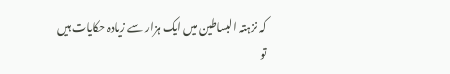کہ نزہتہ البساطین میں ایک ہزار سے زیادہ حکایات ہیں تو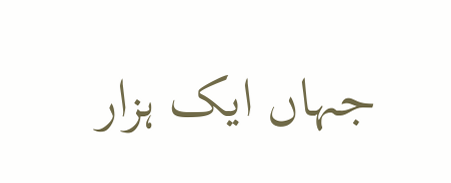جہاں ایک ہزار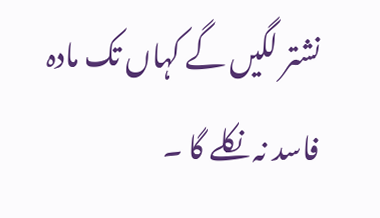نشتر لگیں گے کہاں تک مادہ فاسد نہ نکلے گا ۔